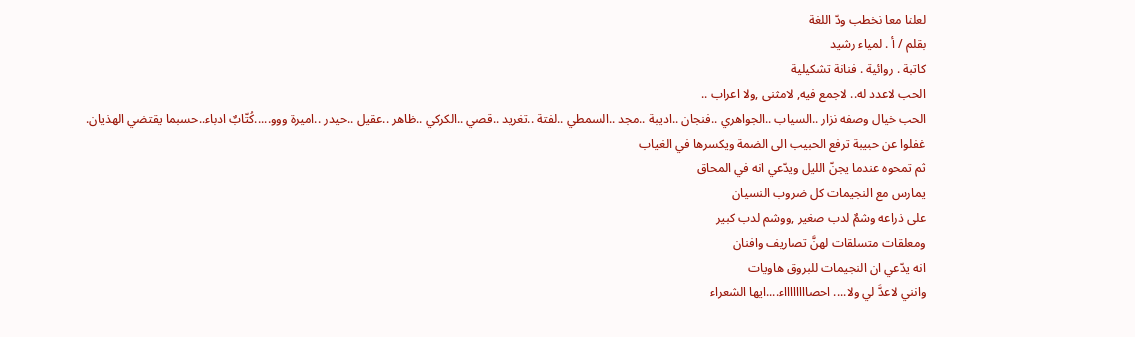لعلنا معا نخطب ودّ اللغة
بقلم / أ . لمياء رشيد
كاتبة . روائية . فنانة تشكيلية
الحب لاعدد له.. لاجمع فيه, لامثنى ,ولا اعراب ..
الحب خيال وصفه نزار ..السياب ..الجواهري ..فنجان ..اديبة ..مجد ..السمطي ..لفتة ..تغريد ..قصي ..الكركي ..ظاهر ..عقيل ..حيدر ..اميرة ووو.....كُتّابٌ ادباء..حسبما يقتضي الهذيان.
غفلوا عن حبيبة ترفع الحبيب الى الضمة ويكسرها في الغياب
ثم تمحوه عندما يجنّ الليل ويدّعي انه في المحاق
يمارس مع النجيمات كل ضروب النسيان
على ذراعه وشمٌ لدب صغير ,ووشم لدب كبير
ومعلقات متسلقات لهنَّ تصاريف وافنان
انه يدّعي ان النجيمات للبروق هاويات
وانني لاعدَّ لي ولا.... احصااااااااء....ايها الشعراء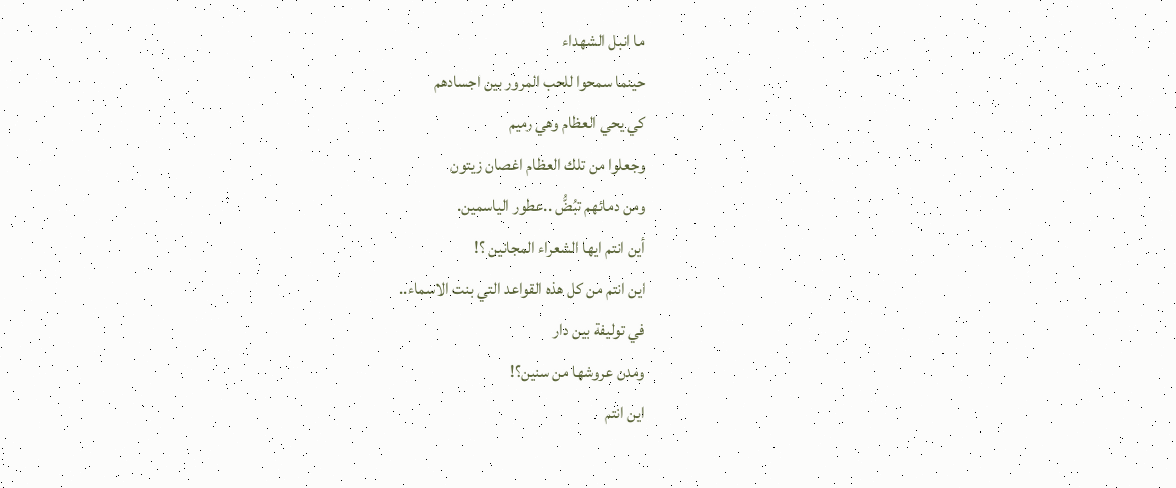ما انبل الشهداء
حينما سمحوا للحب المرور بين اجسادهم
كي يحي العظام وهي رميم
وجعلوا من تلك العظام اغصان زيتون
ومن دمائهم تبُضُّ ..عطور الياسمين.
أين انتم ايها الشعراء المجانين ؟!
اين انتم من كل هذه القواعد التي بنت الاسماء..
في توليفة بين دار
ومدن عروشها من سنين؟!
اين انتم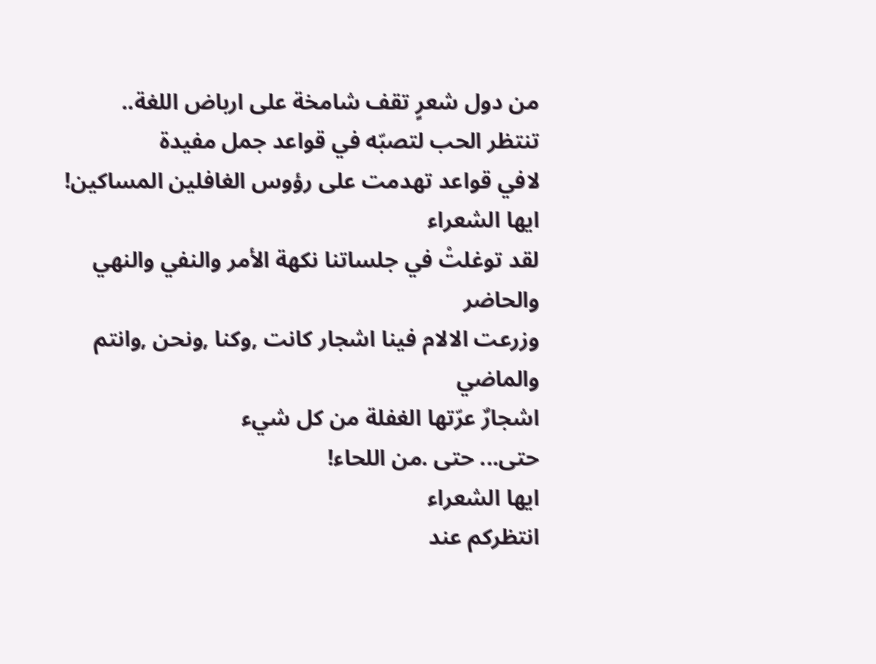من دول شعرٍ تقف شامخة على ارباض اللغة..
تنتظر الحب لتصبّه في قواعد جمل مفيدة
لافي قواعد تهدمت على رؤوس الغافلين المساكين!
ايها الشعراء
لقد توغلتْ في جلساتنا نكهة الأمر والنفي والنهي والحاضر
وزرعت الالام فينا اشجار كانت ,وكنا ,ونحن ,وانتم والماضي
اشجارٌ عرّتها الغفلة من كل شيء
حتى... حتى .من اللحاء!
ايها الشعراء
انتظركم عند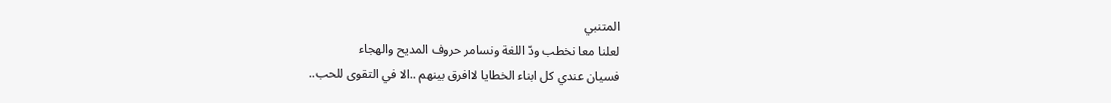المتنبي
لعلنا معا نخطب ودّ اللغة ونسامر حروف المديح والهجاء
فسيان عندي كل ابناء الخطايا لاافرق بينهم ..الا في التقوى للحب..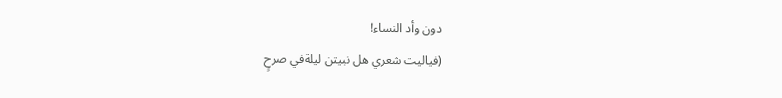دون وأد النساء!
(فياليت شعري هل نبيتن ليلةفي صرحٍ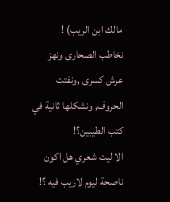مالك ابن الريب) !
نخاطب الصحارى ونهز عرش كسرى ,ونفتت الحروف, ونشكلها ثانية في كتب الطيبين؟!
الا ليت شعري هل اكون ناصحة ليوم لاريب فيه ؟!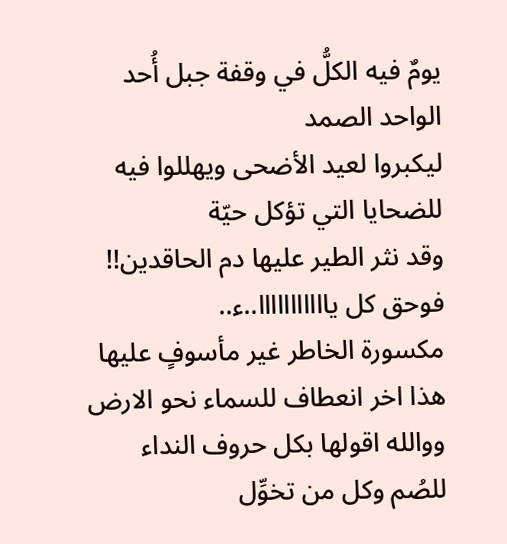يومٌ فيه الكلُّ في وقفة جبل أُحد الواحد الصمد
ليكبروا لعيد الأضحى ويهللوا فيه للضحايا التي تؤكل حيّة
وقد نثر الطير عليها دم الحاقدين!!
فوحق كل يااااااااااا..ء..
مكسورة الخاطر غير مأسوفٍ عليها
هذا اخر انعطاف للسماء نحو الارض
ووالله اقولها بكل حروف النداء
للصُم وكل من تخوِّل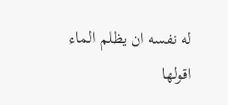له نفسه ان يظلم الماء
اقولها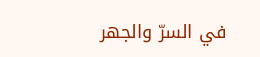في السرّ والجهر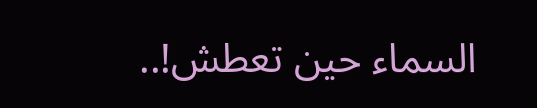السماء حين تعطش!..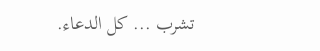تشرب ... كل الدعاء.